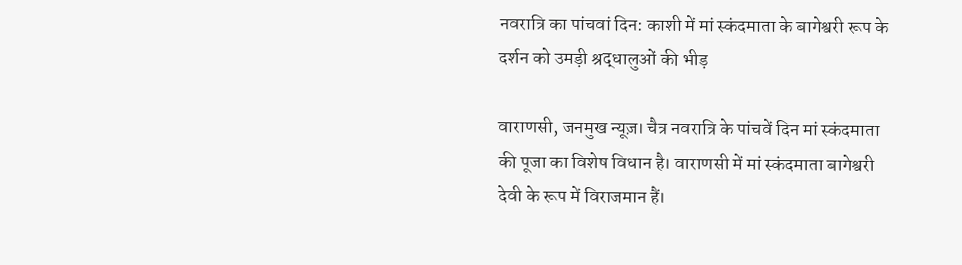नवरात्रि का पांचवां दिन: काशी में मां स्कंदमाता के बागेश्वरी रूप के दर्शन को उमड़ी श्रद्धालुओं की भीड़

वाराणसी, जनमुख न्यूज़। चैत्र नवरात्रि के पांचवें दिन मां स्कंदमाता की पूजा का विशेष विधान है। वाराणसी में मां स्कंदमाता बागेश्वरी देवी के रूप में विराजमान हैं।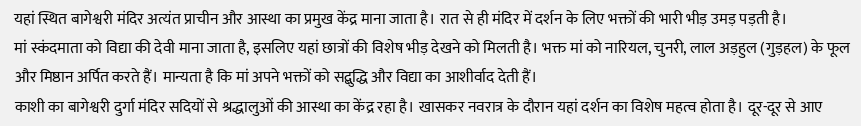यहां स्थित बागेश्वरी मंदिर अत्यंत प्राचीन और आस्था का प्रमुख केंद्र माना जाता है। रात से ही मंदिर में दर्शन के लिए भक्तों की भारी भीड़ उमड़ पड़ती है।
मां स्कंदमाता को विद्या की देवी माना जाता है, इसलिए यहां छात्रों की विशेष भीड़ देखने को मिलती है। भक्त मां को नारियल, चुनरी, लाल अड़हुल (गुड़हल) के फूल और मिष्ठान अर्पित करते हैं। मान्यता है कि मां अपने भक्तों को सद्बुद्धि और विद्या का आशीर्वाद देती हैं।
काशी का बागेश्वरी दुर्गा मंदिर सदियों से श्रद्धालुओं की आस्था का केंद्र रहा है। खासकर नवरात्र के दौरान यहां दर्शन का विशेष महत्व होता है। दूर-दूर से आए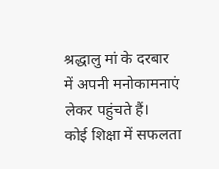श्रद्धालु मां के दरबार में अपनी मनोकामनाएं लेकर पहुंचते हैं।
कोई शिक्षा में सफलता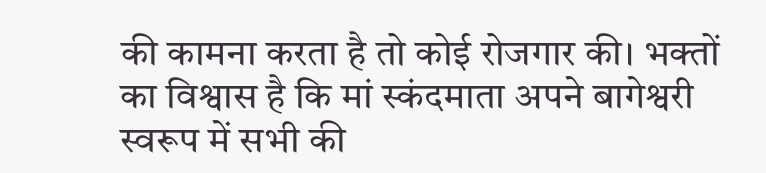की कामना करता है तो कोई रोजगार की। भक्तों का विश्वास है कि मां स्कंदमाता अपने बागेश्वरी स्वरूप में सभी की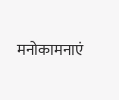मनोकामनाएं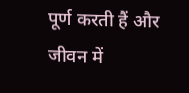पूर्ण करती हैं और जीवन में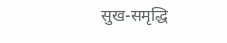सुख-समृद्धि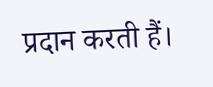प्रदान करती हैं।